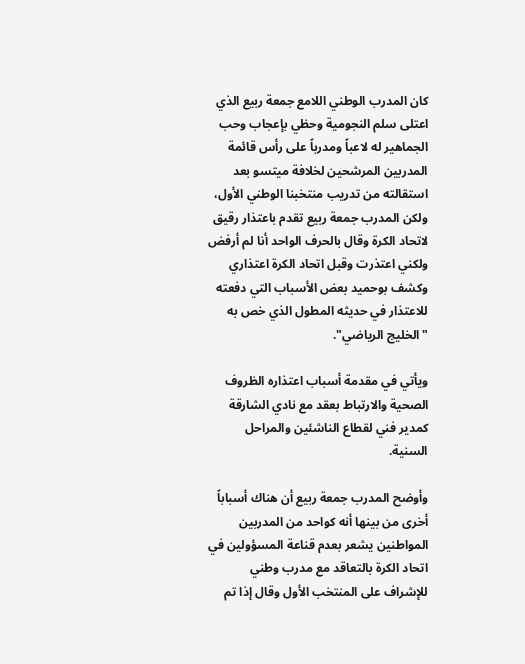كان المدرب الوطني اللامع جمعة ربيع الذي اعتلى سلم النجومية وحظي بإعجاب وحب الجماهير له لاعباً ومدرباً على رأس قائمة المدربين المرشحين لخلافة ميتسو بعد استقالته من تدريب منتخبنا الوطني الأول، ولكن المدرب جمعة ربيع تقدم باعتذار رقيق لاتحاد الكرة وقال بالحرف الواحد أنا لم أرفض ولكني اعتذرت وقبل اتحاد الكرة اعتذاري وكشف بوحميد بعض الأسباب التي دفعته للاعتذار في حديثه المطول الذي خص به "الخليج الرياضي".

ويأتي في مقدمة أسباب اعتذاره الظروف الصحية والارتباط بعقد مع نادي الشارقة كمدير فني لقطاع الناشئين والمراحل السنية.

وأوضح المدرب جمعة ربيع أن هناك أسباباً أخرى من بينها أنه كواحد من المدربين المواطنين يشعر بعدم قناعة المسؤولين في اتحاد الكرة بالتعاقد مع مدرب وطني للإشراف على المنتخب الأول وقال إذا تم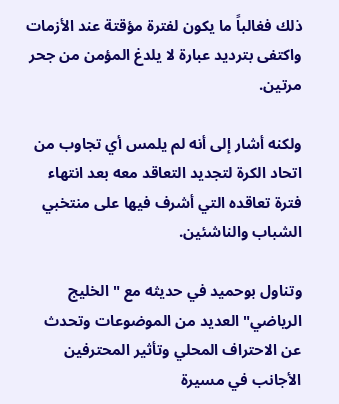ذلك فغالباً ما يكون لفترة مؤقتة عند الأزمات واكتفى بترديد عبارة لا يلدغ المؤمن من جحر مرتين.

ولكنه أشار إلى أنه لم يلمس أي تجاوب من اتحاد الكرة لتجديد التعاقد معه بعد انتهاء فترة تعاقده التي أشرف فيها على منتخبي الشباب والناشئين.

وتناول بوحميد في حديثه مع "الخليج الرياضي" العديد من الموضوعات وتحدث عن الاحتراف المحلي وتأثير المحترفين الأجانب في مسيرة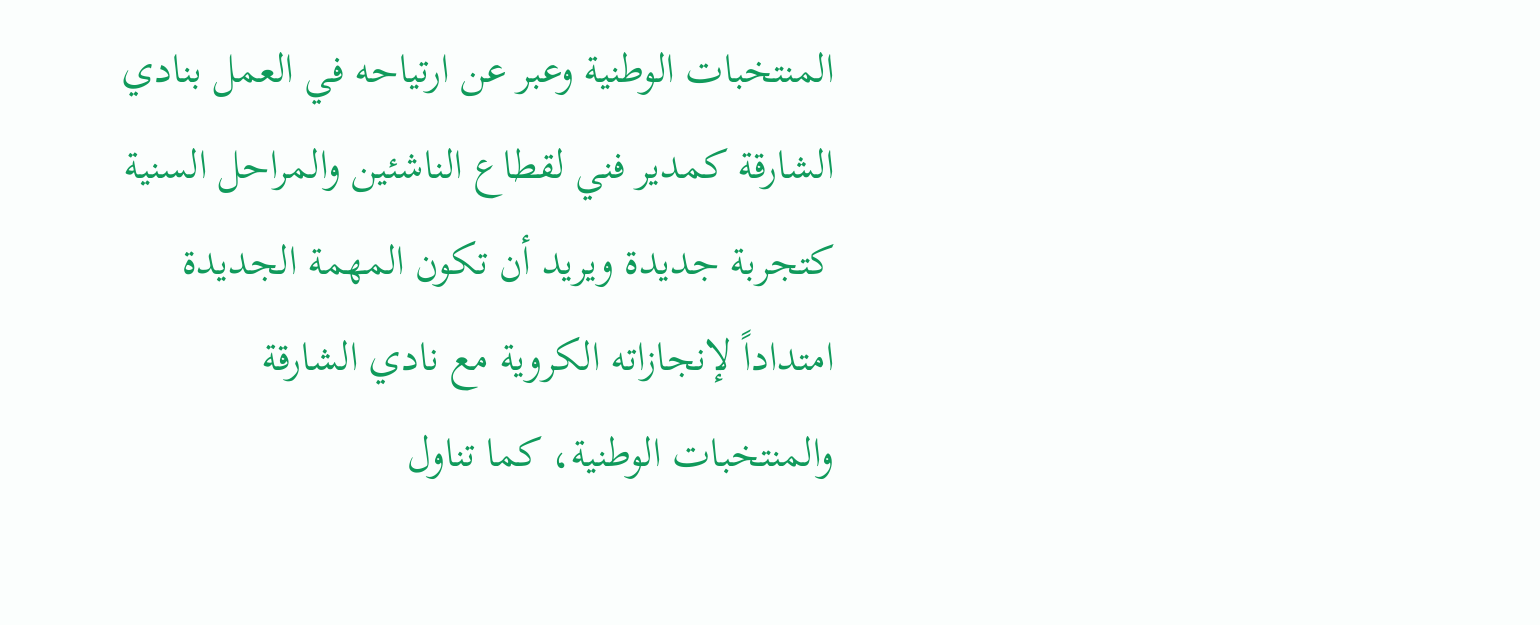المنتخبات الوطنية وعبر عن ارتياحه في العمل بنادي الشارقة كمدير فني لقطاع الناشئين والمراحل السنية كتجربة جديدة ويريد أن تكون المهمة الجديدة امتداداً لإنجازاته الكروية مع نادي الشارقة والمنتخبات الوطنية، كما تناول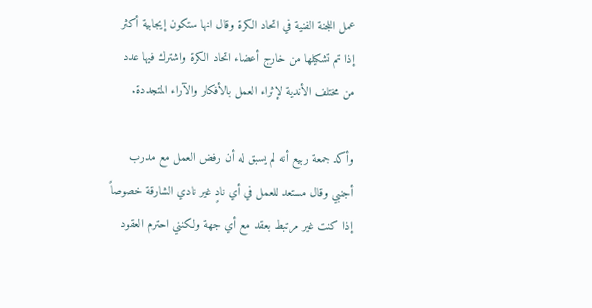عمل اللجنة الفنية في اتحاد الكرة وقال انها ستكون إيجابية أكثر إذا تم تشكيلها من خارج أعضاء اتحاد الكرة واشترك فيها عدد من مختلف الأندية لإثراء العمل بالأفكار والآراء المتجددة.

وأكد جمعة ربيع أنه لم يسبق له أن رفض العمل مع مدرب أجنبي وقال مستعد للعمل في أي نادٍ غير نادي الشارقة خصوصاً إذا كنت غير مرتبط بعقد مع أي جهة ولكنني احترم العقود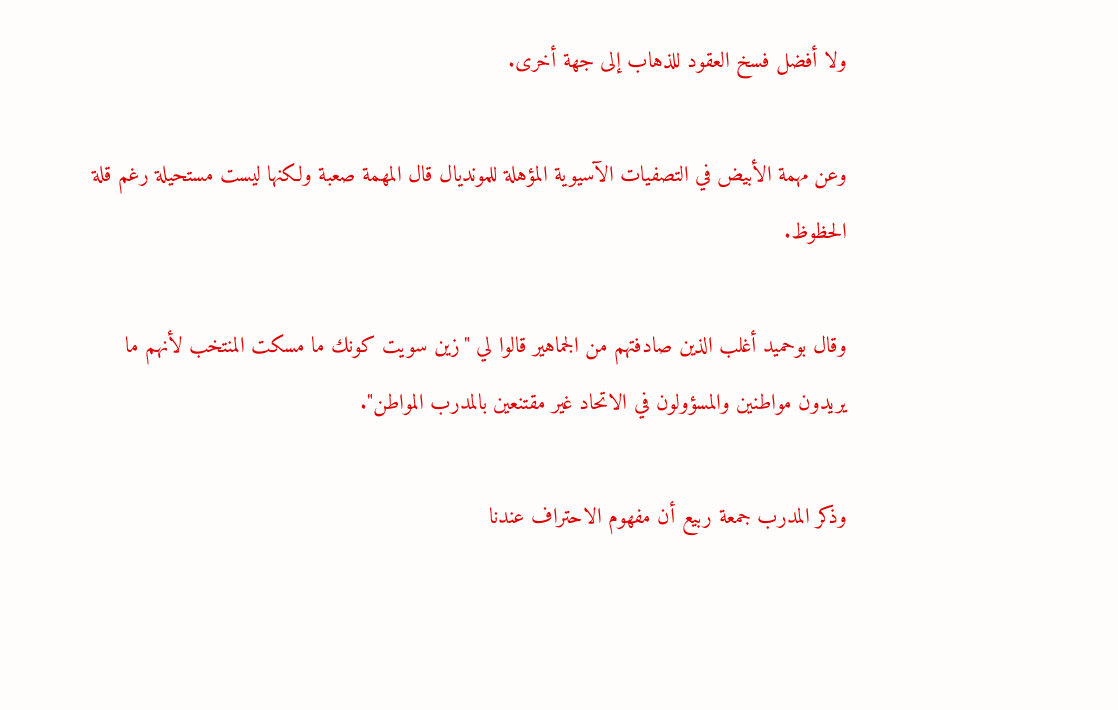ولا أفضل فسخ العقود للذهاب إلى جهة أخرى.

وعن مهمة الأبيض في التصفيات الآسيوية المؤهلة للمونديال قال المهمة صعبة ولكنها ليست مستحيلة رغم قلة الحظوظ.

وقال بوحميد أغلب الذين صادفتهم من الجماهير قالوا لي "زين سويت كونك ما مسكت المنتخب لأنهم ما يريدون مواطنين والمسؤولون في الاتحاد غير مقتنعين بالمدرب المواطن".

وذكر المدرب جمعة ربيع أن مفهوم الاحتراف عندنا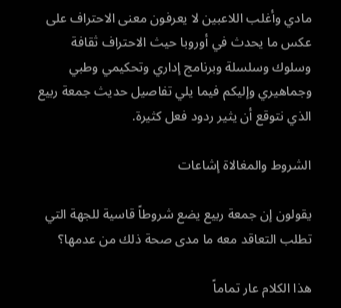مادي وأغلب اللاعبين لا يعرفون معنى الاحتراف على عكس ما يحدث في أوروبا حيث الاحتراف ثقافة وسلوك وسلسلة وبرنامج إداري وتحكيمي وطبي وجماهيري وإليكم فيما يلي تفاصيل حديث جمعة ربيع الذي نتوقع أن يثير ردود فعل كثيرة.

الشروط والمغالاة إشاعات

يقولون إن جمعة ربيع يضع شروطاً قاسية للجهة التي تطلب التعاقد معه ما مدى صحة ذلك من عدمها؟

هذا الكلام عار تماماً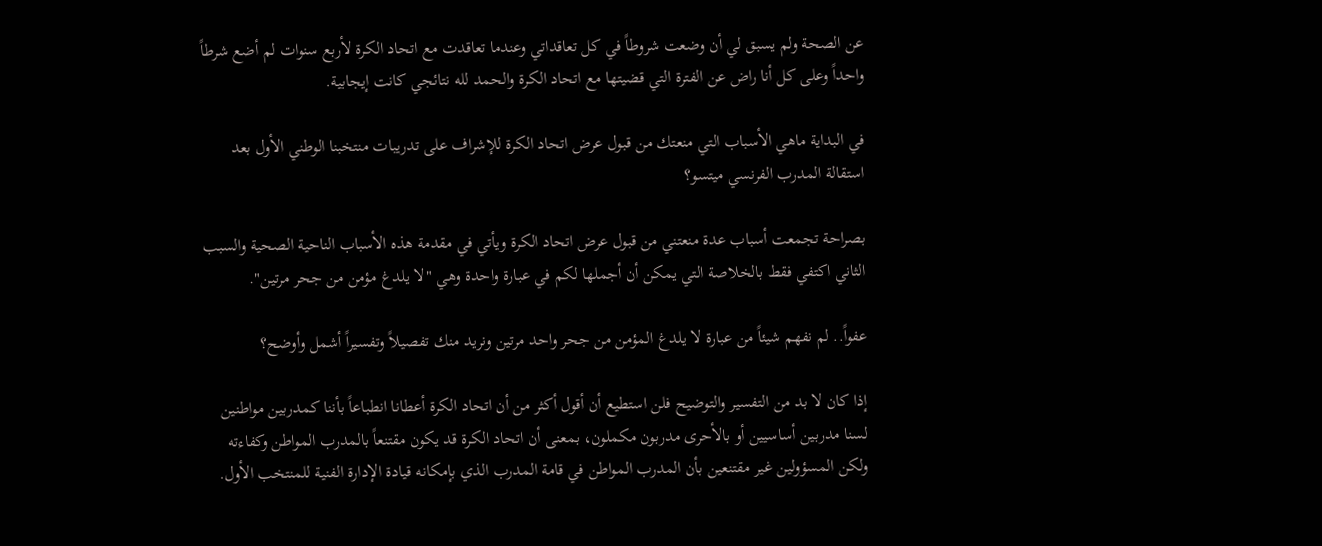عن الصحة ولم يسبق لي أن وضعت شروطاً في كل تعاقداتي وعندما تعاقدت مع اتحاد الكرة لأربع سنوات لم أضع شرطاً واحداً وعلى كل أنا راض عن الفترة التي قضيتها مع اتحاد الكرة والحمد لله نتائجي كانت إيجابية.

في البداية ماهي الأسباب التي منعتك من قبول عرض اتحاد الكرة للإشراف على تدريبات منتخبنا الوطني الأول بعد استقالة المدرب الفرنسي ميتسو؟

بصراحة تجمعت أسباب عدة منعتني من قبول عرض اتحاد الكرة ويأتي في مقدمة هذه الأسباب الناحية الصحية والسبب الثاني اكتفي فقط بالخلاصة التي يمكن أن أجملها لكم في عبارة واحدة وهي "لا يلدغ مؤمن من جحر مرتين".

عفواً.. لم نفهم شيئاً من عبارة لا يلدغ المؤمن من جحر واحد مرتين ونريد منك تفصيلاً وتفسيراً أشمل وأوضح؟

إذا كان لا بد من التفسير والتوضيح فلن استطيع أن أقول أكثر من أن اتحاد الكرة أعطانا انطباعاً بأننا كمدربين مواطنين لسنا مدربين أساسيين أو بالأحرى مدربون مكملون، بمعنى أن اتحاد الكرة قد يكون مقتنعاً بالمدرب المواطن وكفاءته ولكن المسؤولين غير مقتنعين بأن المدرب المواطن في قامة المدرب الذي بإمكانه قيادة الإدارة الفنية للمنتخب الأول.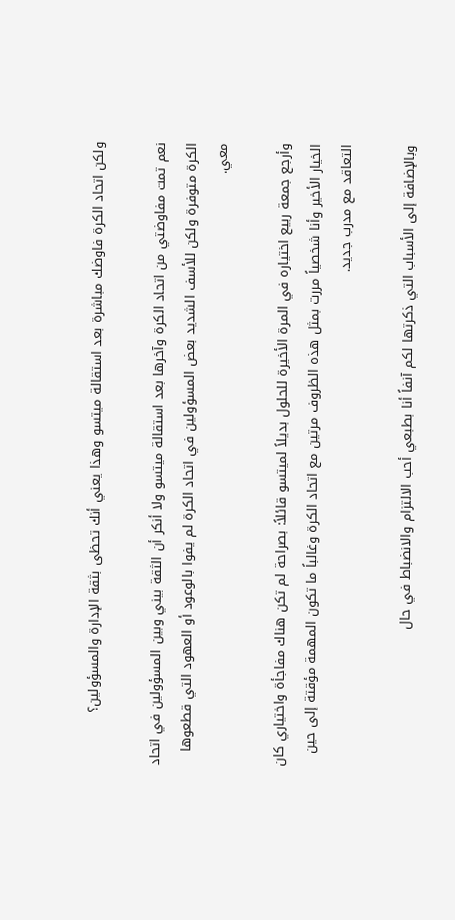ولكن اتحاد الكرة فاوضك مباشرة بعد استقالة ميتسو وهذا يعني أنك تحظى بثقة الإدارة والمسؤولين؟

نعم تمت مفاوضتي من اتحاد الكرة وآخرها بعد استقالة ميتسو ولا أنكر أن الثقة بيني وبين المسؤولين في اتحاد الكرة متوفرة ولكن للأسف الشديد بعض المسؤولين في اتحاد الكرة لم يفوا بالوعود أو العهود التي قطعوها معي.

وأرجع جمعة ربيع اختياره في المرة الأخيرة للحلول بديلاً لميتسو قائلاً: بصراحة لم تكن هناك مفاجأة واختياري كان الخيار الأخير وأنا شخصياً مررت بمثل هذه الظروف مرتين مع اتحاد الكرة وغالباً ما تكون المهمة مؤقتة إلى حين التعاقد مع مدرب جديد.

وبالإضافة إلى الأسباب التي ذكرتها لكم آنفاً أنا بطبعي أحب الالتزام والانضباط في حال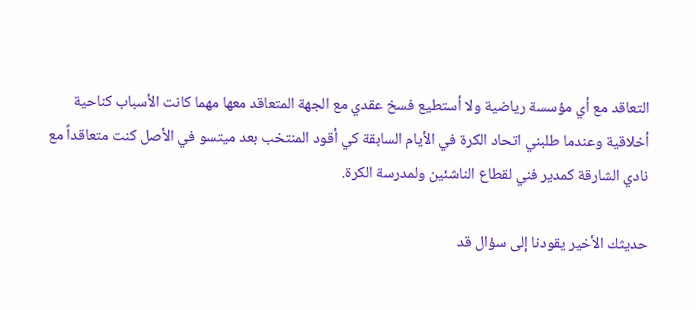التعاقد مع أي مؤسسة رياضية ولا أستطيع فسخ عقدي مع الجهة المتعاقد معها مهما كانت الأسباب كناحية أخلاقية وعندما طلبني اتحاد الكرة في الأيام السابقة كي أقود المنتخب بعد ميتسو في الأصل كنت متعاقداً مع نادي الشارقة كمدير فني لقطاع الناشئين ولمدرسة الكرة.

حديثك الأخير يقودنا إلى سؤال قد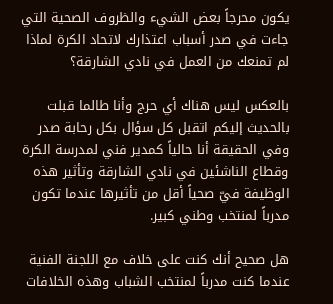يكون محرجاً بعض الشيء والظروف الصحية التي جاءت في صدر أسباب اعتذارك لاتحاد الكرة لماذا لم تمنعك من العمل في نادي الشارقة؟

بالعكس ليس هناك أي حرج وأنا طالما قبلت بالحديث إليكم اتقبل كل سؤال بكل رحابة صدر وفي الحقيقة أنا حالياً كمدير فني لمدرسة الكرة وقطاع الناشئين في نادي الشارقة وتأثير هذه الوظيفة فيّ صحياً أقل من تأثيرها عندما تكون مدرباً لمنتخب وطني كبير.

هل صحيح أنك كنت على خلاف مع اللجنة الفنية عندما كنت مدرباً لمنتخب الشباب وهذه الخلافات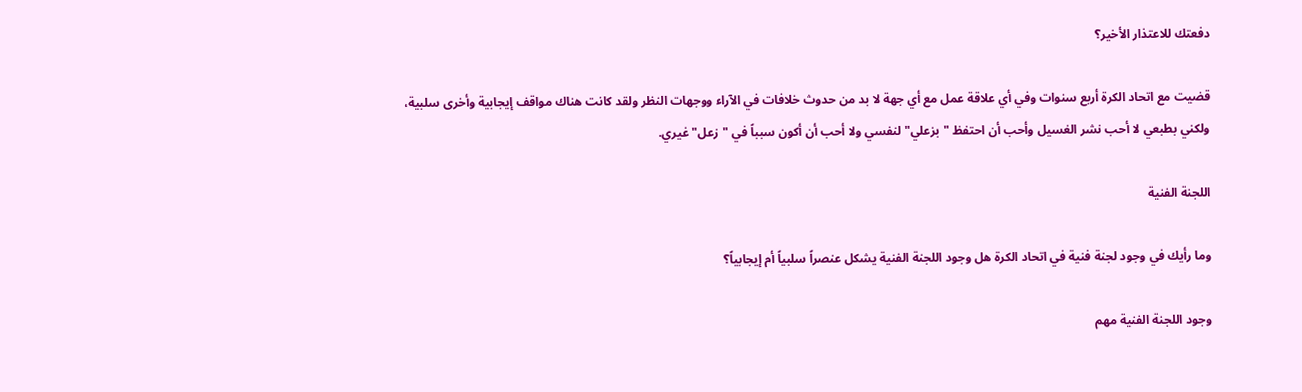دفعتك للاعتذار الأخير؟

قضيت مع اتحاد الكرة أربع سنوات وفي أي علاقة عمل مع أي جهة لا بد من حدوث خلافات في الآراء ووجهات النظر ولقد كانت هناك مواقف إيجابية وأخرى سلبية، ولكني بطبعي لا أحب نشر الغسيل وأحب أن احتفظ "بزعلي" لنفسي ولا أحب أن أكون سبباً في "زعل" غيري.

اللجنة الفنية

وما رأيك في وجود لجنة فنية في اتحاد الكرة هل وجود اللجنة الفنية يشكل عنصراً سلبياً أم إيجابياً؟

وجود اللجنة الفنية مهم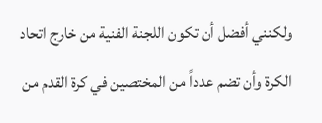ولكنني أفضل أن تكون اللجنة الفنية من خارج اتحاد الكرة وأن تضم عدداً من المختصين في كرة القدم من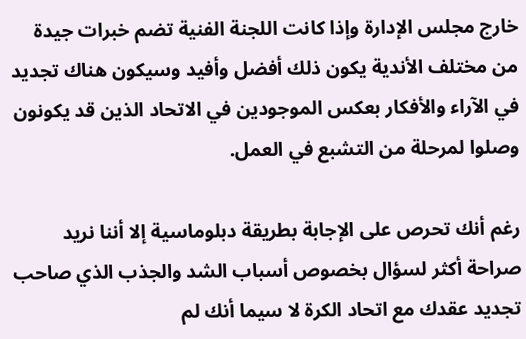خارج مجلس الإدارة وإذا كانت اللجنة الفنية تضم خبرات جيدة من مختلف الأندية يكون ذلك أفضل وأفيد وسيكون هناك تجديد في الآراء والأفكار بعكس الموجودين في الاتحاد الذين قد يكونون وصلوا لمرحلة من التشبع في العمل.

رغم أنك تحرص على الإجابة بطريقة دبلوماسية إلا أننا نريد صراحة أكثر لسؤال بخصوص أسباب الشد والجذب الذي صاحب تجديد عقدك مع اتحاد الكرة لا سيما أنك لم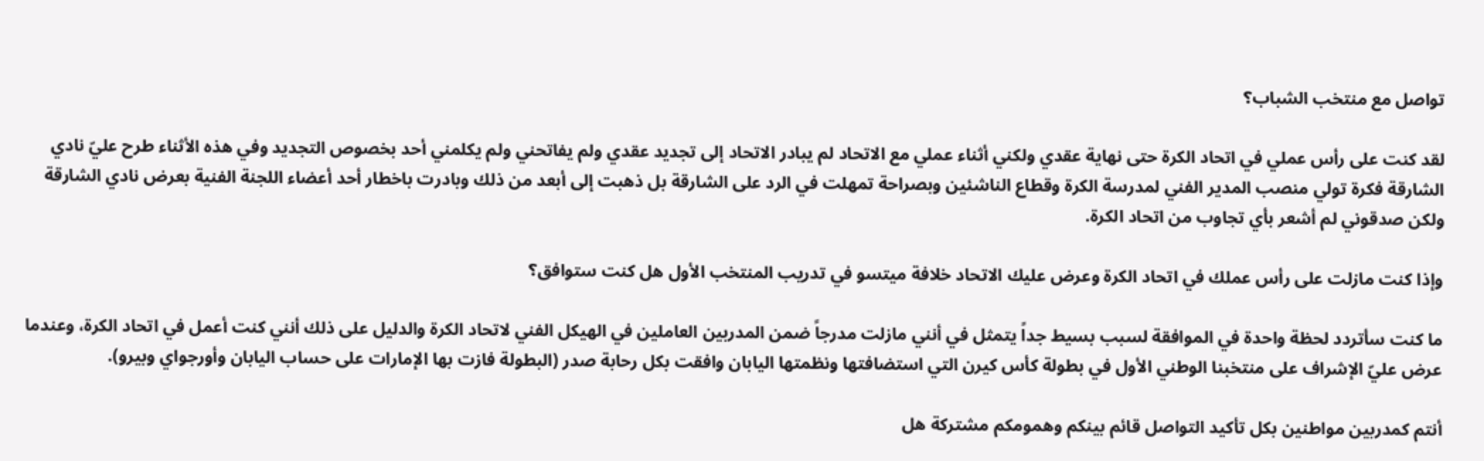تواصل مع منتخب الشباب؟

لقد كنت على رأس عملي في اتحاد الكرة حتى نهاية عقدي ولكني أثناء عملي مع الاتحاد لم يبادر الاتحاد إلى تجديد عقدي ولم يفاتحني ولم يكلمني أحد بخصوص التجديد وفي هذه الأثناء طرح عليّ نادي الشارقة فكرة تولي منصب المدير الفني لمدرسة الكرة وقطاع الناشئين وبصراحة تمهلت في الرد على الشارقة بل ذهبت إلى أبعد من ذلك وبادرت باخطار أحد أعضاء اللجنة الفنية بعرض نادي الشارقة ولكن صدقوني لم أشعر بأي تجاوب من اتحاد الكرة.

وإذا كنت مازلت على رأس عملك في اتحاد الكرة وعرض عليك الاتحاد خلافة ميتسو في تدريب المنتخب الأول هل كنت ستوافق؟

ما كنت سأتردد لحظة واحدة في الموافقة لسبب بسيط جداً يتمثل في أنني مازلت مدرجاً ضمن المدربين العاملين في الهيكل الفني لاتحاد الكرة والدليل على ذلك أنني كنت أعمل في اتحاد الكرة، وعندما عرض عليّ الإشراف على منتخبنا الوطني الأول في بطولة كأس كيرن التي استضافتها ونظمتها اليابان وافقت بكل رحابة صدر (البطولة فازت بها الإمارات على حساب اليابان وأورجواي وبيرو).

أنتم كمدربين مواطنين بكل تأكيد التواصل قائم بينكم وهمومكم مشتركة هل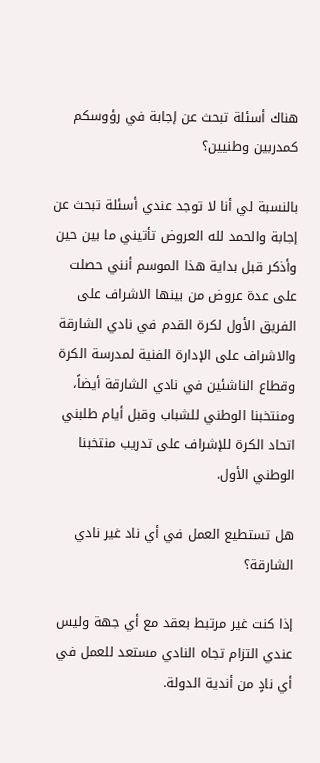هناك أسئلة تبحث عن إجابة في رؤوسكم كمدربين وطنيين؟

بالنسبة لي أنا لا توجد عندي أسئلة تبحث عن إجابة والحمد لله العروض تأتيني ما بين حين وأذكر قبل بداية هذا الموسم أنني حصلت على عدة عروض من بينها الاشراف على الفريق الأول لكرة القدم في نادي الشارقة والاشراف على الإدارة الفنية لمدرسة الكرة وقطاع الناشئين في نادي الشارقة أيضاً، ومنتخبنا الوطني للشباب وقبل أيام طلبني اتحاد الكرة للإشراف على تدريب منتخبنا الوطني الأول.

هل تستطيع العمل في أي ناد غير نادي الشارقة؟

إذا كنت غير مرتبط بعقد مع أي جهة وليس عندي التزام تجاه النادي مستعد للعمل في أي نادٍ من أندية الدولة.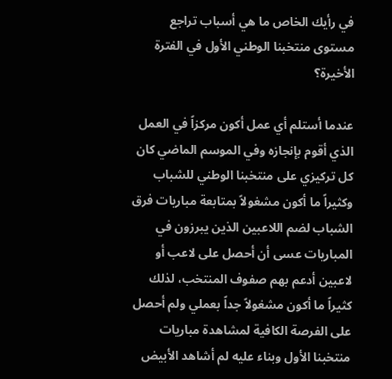في رأيك الخاص ما هي أسباب تراجع مستوى منتخبنا الوطني الأول في الفترة الأخيرة؟

عندما أستلم أي عمل أكون مركزاً في العمل الذي أقوم بإنجازه وفي الموسم الماضي كان كل تركيزي على منتخبنا الوطني للشباب وكثيراً ما أكون مشغولاً بمتابعة مباريات فرق الشباب لضم اللاعبين الذين يبرزون في المباريات عسى أن أحصل على لاعب أو لاعبين أدعم بهم صفوف المنتخب، لذلك كثيراً ما أكون مشغولاً جداً بعملي ولم أحصل على الفرصة الكافية لمشاهدة مباريات منتخبنا الأول وبناء عليه لم أشاهد الأبيض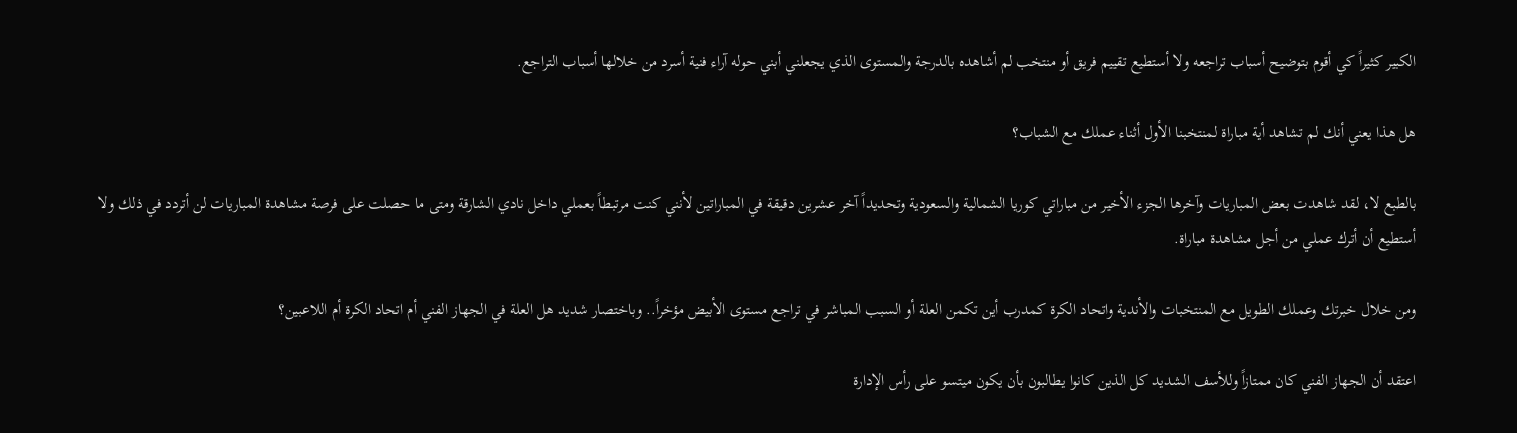الكبير كثيراً كي أقوم بتوضيح أسباب تراجعه ولا أستطيع تقييم فريق أو منتخب لم أشاهده بالدرجة والمستوى الذي يجعلني أبني حوله آراء فنية أسرد من خلالها أسباب التراجع.

هل هذا يعني أنك لم تشاهد أية مباراة لمنتخبنا الأول أثناء عملك مع الشباب؟

بالطبع لا، لقد شاهدت بعض المباريات وآخرها الجزء الأخير من مباراتي كوريا الشمالية والسعودية وتحديداً آخر عشرين دقيقة في المباراتين لأنني كنت مرتبطاً بعملي داخل نادي الشارقة ومتى ما حصلت على فرصة مشاهدة المباريات لن أتردد في ذلك ولا أستطيع أن أترك عملي من أجل مشاهدة مباراة.

ومن خلال خبرتك وعملك الطويل مع المنتخبات والأندية واتحاد الكرة كمدرب أين تكمن العلة أو السبب المباشر في تراجع مستوى الأبيض مؤخراً.. وباختصار شديد هل العلة في الجهاز الفني أم اتحاد الكرة أم اللاعبين؟

اعتقد أن الجهاز الفني كان ممتازاً وللأسف الشديد كل الذين كانوا يطالبون بأن يكون ميتسو على رأس الإدارة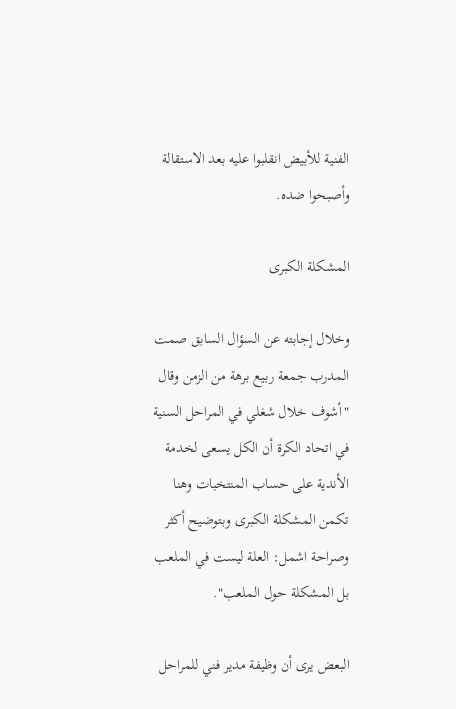الفنية للأبيض انقلبوا عليه بعد الاستقالة وأصبحوا ضده.

المشكلة الكبرى

وخلال إجابته عن السؤال السابق صمت المدرب جمعة ربيع برهة من الزمن وقال "أشوف خلال شغلي في المراحل السنية في اتحاد الكرة أن الكل يسعى لخدمة الأندية على حساب المنتخبات وهنا تكمن المشكلة الكبرى وبتوضيح أكثر وصراحة اشمل: العلة ليست في الملعب بل المشكلة حول الملعب".

البعض يرى أن وظيفة مدير فني للمراحل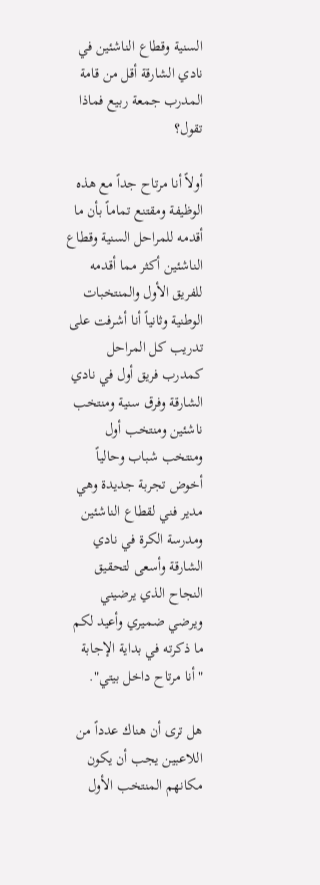السنية وقطاع الناشئين في نادي الشارقة أقل من قامة المدرب جمعة ربيع فماذا تقول؟

أولاً أنا مرتاح جداً مع هذه الوظيفة ومقتنع تماماً بأن ما أقدمه للمراحل السنية وقطاع الناشئين أكثر مما أقدمه للفريق الأول والمنتخبات الوطنية وثانياً أنا أشرفت على تدريب كل المراحل كمدرب فريق أول في نادي الشارقة وفرق سنية ومنتخب ناشئين ومنتخب أول ومنتخب شباب وحالياً أخوض تجربة جديدة وهي مدير فني لقطاع الناشئين ومدرسة الكرة في نادي الشارقة وأسعى لتحقيق النجاح الذي يرضيني ويرضي ضميري وأعيد لكم ما ذكرته في بداية الإجابة "أنا مرتاح داخل بيتي".

هل ترى أن هناك عدداً من اللاعبين يجب أن يكون مكانهم المنتخب الأول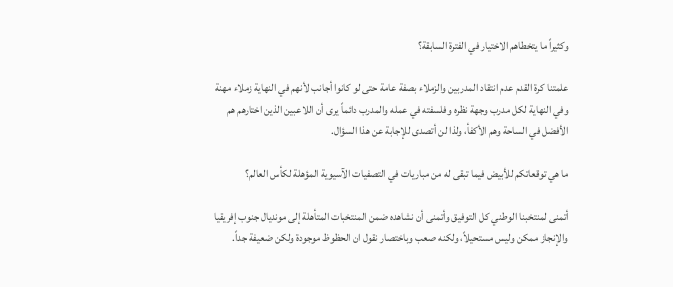وكثيراً ما يتخطاهم الاختيار في الفترة السابقة؟

علمتنا كرة القدم عدم انتقاد المدربين والزملاء بصفة عامة حتى لو كانوا أجانب لأنهم في النهاية زملاء مهنة وفي النهاية لكل مدرب وجهة نظره وفلسفته في عمله والمدرب دائماً يرى أن اللاعبين الذين اختارهم هم الأفضل في الساحة وهم الأكفأ، ولذا لن أتصدى للإجابة عن هذا السؤال.

ما هي توقعاتكم للأبيض فيما تبقى له من مباريات في التصفيات الآسيوية المؤهلة لكأس العالم؟

أتمنى لمنتخبنا الوطني كل التوفيق وأتمنى أن نشاهده ضمن المنتخبات المتأهلة إلى مونديال جنوب إفريقيا والإنجاز ممكن وليس مستحيلاً، ولكنه صعب وباختصار نقول ان الحظوظ موجودة ولكن ضعيفة جداً.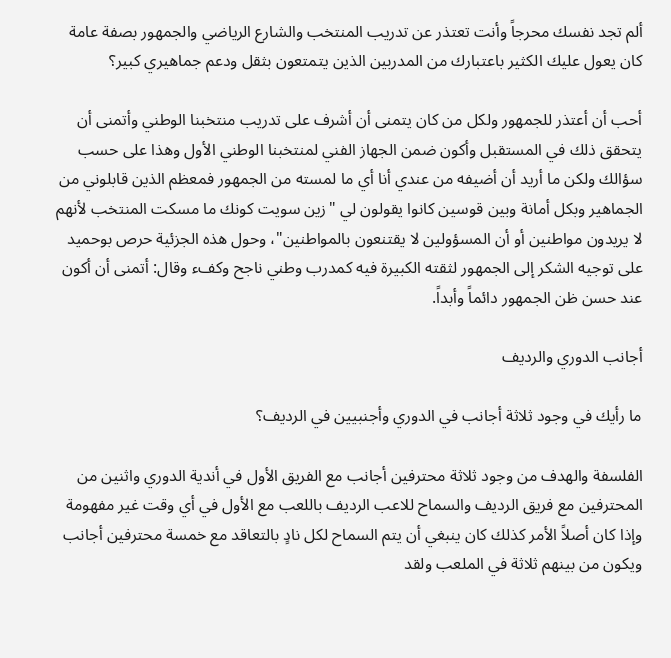ألم تجد نفسك محرجاً وأنت تعتذر عن تدريب المنتخب والشارع الرياضي والجمهور بصفة عامة كان يعول عليك الكثير باعتبارك من المدربين الذين يتمتعون بثقل ودعم جماهيري كبير؟

أحب أن أعتذر للجمهور ولكل من كان يتمنى أن أشرف على تدريب منتخبنا الوطني وأتمنى أن يتحقق ذلك في المستقبل وأكون ضمن الجهاز الفني لمنتخبنا الوطني الأول وهذا على حسب سؤالك ولكن ما أريد أن أضيفه من عندي أنا أي ما لمسته من الجمهور فمعظم الذين قابلوني من الجماهير وبكل أمانة وبين قوسين كانوا يقولون لي "زين سويت كونك ما مسكت المنتخب لأنهم لا يريدون مواطنين أو أن المسؤولين لا يقتنعون بالمواطنين"، وحول هذه الجزئية حرص بوحميد على توجيه الشكر إلى الجمهور لثقته الكبيرة فيه كمدرب وطني ناجح وكفء وقال: أتمنى أن أكون عند حسن ظن الجمهور دائماً وأبداً.

أجانب الدوري والرديف

ما رأيك في وجود ثلاثة أجانب في الدوري وأجنبيين في الرديف؟

الفلسفة والهدف من وجود ثلاثة محترفين أجانب مع الفريق الأول في أندية الدوري واثنين من المحترفين مع فريق الرديف والسماح للاعب الرديف باللعب مع الأول في أي وقت غير مفهومة وإذا كان أصلاً الأمر كذلك كان ينبغي أن يتم السماح لكل نادٍ بالتعاقد مع خمسة محترفين أجانب ويكون من بينهم ثلاثة في الملعب ولقد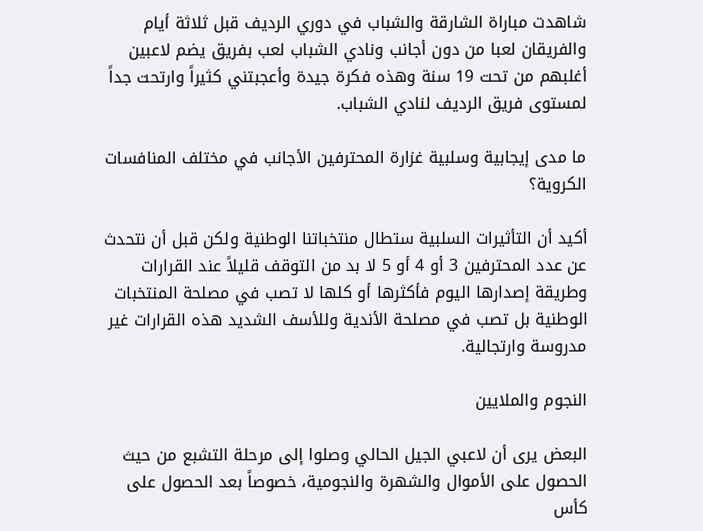شاهدت مباراة الشارقة والشباب في دوري الرديف قبل ثلاثة أيام والفريقان لعبا من دون أجانب ونادي الشباب لعب بفريق يضم لاعبين أغلبهم من تحت 19 سنة وهذه فكرة جيدة وأعجبتني كثيراً وارتحت جداً لمستوى فريق الرديف لنادي الشباب.

ما مدى إيجابية وسلبية غزارة المحترفين الأجانب في مختلف المنافسات الكروية؟

أكيد أن التأثيرات السلبية ستطال منتخباتنا الوطنية ولكن قبل أن نتحدث عن عدد المحترفين 3 أو 4 أو 5 لا بد من التوقف قليلاً عند القرارات وطريقة إصدارها اليوم فأكثرها أو كلها لا تصب في مصلحة المنتخبات الوطنية بل تصب في مصلحة الأندية وللأسف الشديد هذه القرارات غير مدروسة وارتجالية.

النجوم والملايين

البعض يرى أن لاعبي الجيل الحالي وصلوا إلى مرحلة التشبع من حيث الحصول على الأموال والشهرة والنجومية، خصوصاً بعد الحصول على كأس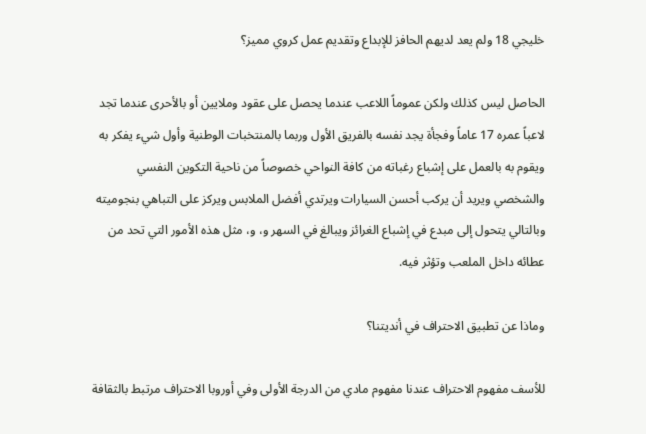خليجي 18 ولم يعد لديهم الحافز للإبداع وتقديم عمل كروي مميز؟

الحاصل ليس كذلك ولكن عموماً اللاعب عندما يحصل على عقود وملايين أو بالأحرى عندما تجد لاعباً عمره 17 عاماً وفجأة يجد نفسه بالفريق الأول وربما بالمنتخبات الوطنية وأول شيء يفكر به ويقوم به بالعمل على إشباع رغباته من كافة النواحي خصوصاً من ناحية التكوين النفسي والشخصي ويريد أن يركب أحسن السيارات ويرتدي أفضل الملابس ويركز على التباهي بنجوميته وبالتالي يتحول إلى مبدع في إشباع الغرائز ويبالغ في السهر و، و، مثل هذه الأمور التي تحد من عطائه داخل الملعب وتؤثر فيه.

وماذا عن تطبيق الاحتراف في أنديتنا؟

للأسف مفهوم الاحتراف عندنا مفهوم مادي من الدرجة الأولى وفي أوروبا الاحتراف مرتبط بالثقافة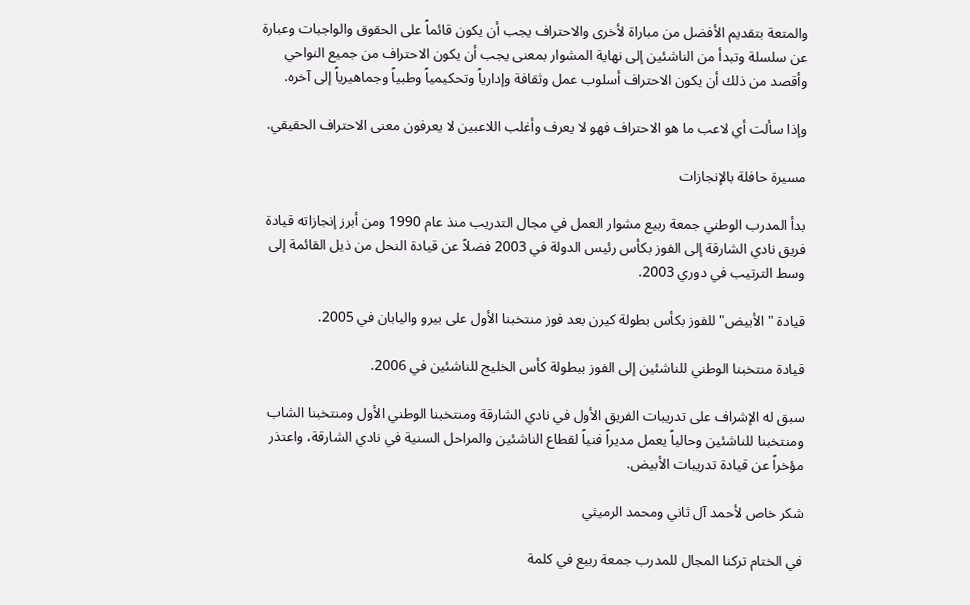والمتعة بتقديم الأفضل من مباراة لأخرى والاحتراف يجب أن يكون قائماً على الحقوق والواجبات وعبارة عن سلسلة وتبدأ من الناشئين إلى نهاية المشوار بمعنى يجب أن يكون الاحتراف من جميع النواحي وأقصد من ذلك أن يكون الاحتراف أسلوب عمل وثقافة وإدارياً وتحكيمياً وطبياً وجماهيرياً إلى آخره.

وإذا سألت أي لاعب ما هو الاحتراف فهو لا يعرف وأغلب اللاعبين لا يعرفون معنى الاحتراف الحقيقي.

مسيرة حافلة بالإنجازات

بدأ المدرب الوطني جمعة ربيع مشوار العمل في مجال التدريب منذ عام 1990 ومن أبرز إنجازاته قيادة فريق نادي الشارقة إلى الفوز بكأس رئيس الدولة في 2003 فضلاً عن قيادة النحل من ذيل القائمة إلى وسط الترتيب في دوري 2003.

قيادة "الأبيض" للفوز بكأس بطولة كيرن بعد فوز منتخبنا الأول على بيرو واليابان في 2005.

قيادة منتخبنا الوطني للناشئين إلى الفوز ببطولة كأس الخليج للناشئين في 2006.

سبق له الإشراف على تدريبات الفريق الأول في نادي الشارقة ومنتخبنا الوطني الأول ومنتخبنا الشاب ومنتخبنا للناشئين وحالياً يعمل مديراً فنياً لقطاع الناشئين والمراحل السنية في نادي الشارقة، واعتذر مؤخراً عن قيادة تدريبات الأبيض.

شكر خاص لأحمد آل ثاني ومحمد الرميثي

في الختام تركنا المجال للمدرب جمعة ربيع في كلمة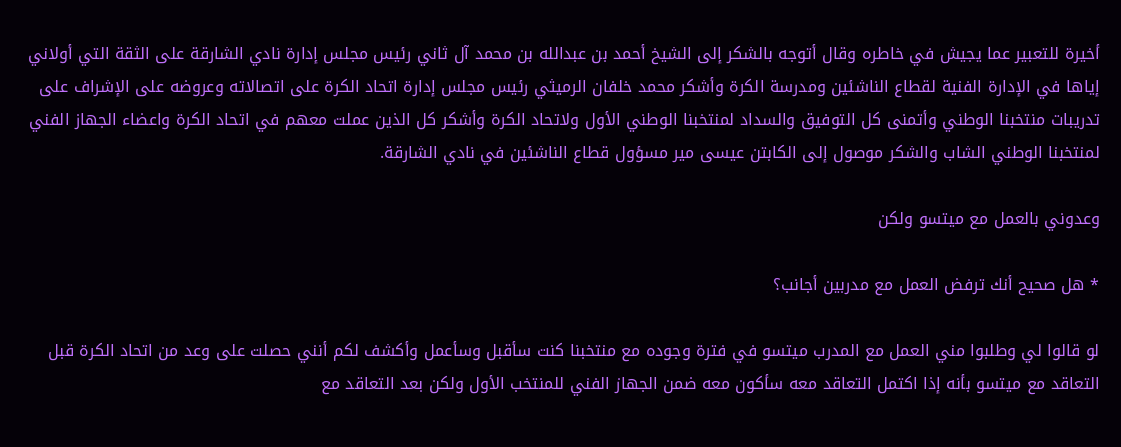أخيرة للتعبير عما يجيش في خاطره وقال أتوجه بالشكر إلى الشيخ أحمد بن عبدالله بن محمد آل ثاني رئيس مجلس إدارة نادي الشارقة على الثقة التي أولاني إياها في الإدارة الفنية لقطاع الناشئين ومدرسة الكرة وأشكر محمد خلفان الرميثي رئيس مجلس إدارة اتحاد الكرة على اتصالاته وعروضه على الإشراف على تدريبات منتخبنا الوطني وأتمنى كل التوفيق والسداد لمنتخبنا الوطني الأول ولاتحاد الكرة وأشكر كل الذين عملت معهم في اتحاد الكرة واعضاء الجهاز الفني لمنتخبنا الوطني الشاب والشكر موصول إلى الكابتن عيسى مير مسؤول قطاع الناشئين في نادي الشارقة.

وعدوني بالعمل مع ميتسو ولكن

* هل صحيح أنك ترفض العمل مع مدربين أجانب؟

لو قالوا لي وطلبوا مني العمل مع المدرب ميتسو في فترة وجوده مع منتخبنا كنت سأقبل وسأعمل وأكشف لكم أنني حصلت على وعد من اتحاد الكرة قبل التعاقد مع ميتسو بأنه إذا اكتمل التعاقد معه سأكون معه ضمن الجهاز الفني للمنتخب الأول ولكن بعد التعاقد مع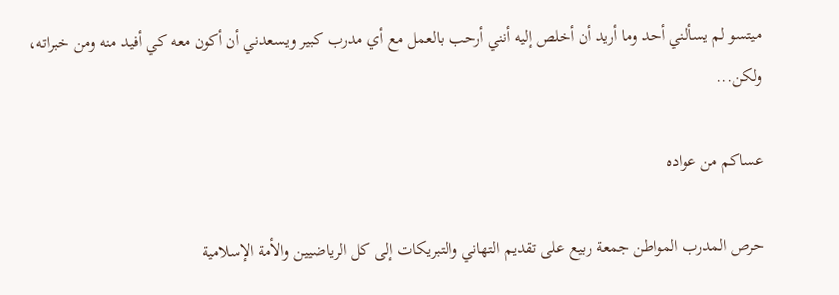ميتسو لم يسألني أحد وما أريد أن أخلص إليه أنني أرحب بالعمل مع أي مدرب كبير ويسعدني أن أكون معه كي أفيد منه ومن خبراته، ولكن...

عساكم من عواده

حرص المدرب المواطن جمعة ربيع على تقديم التهاني والتبريكات إلى كل الرياضيين والأمة الإسلامية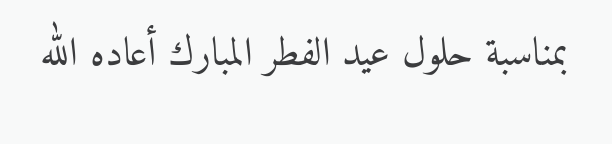بمناسبة حلول عيد الفطر المبارك أعاده الله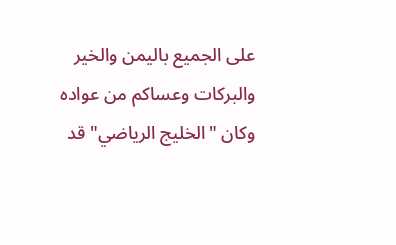على الجميع باليمن والخير والبركات وعساكم من عواده وكان "الخليج الرياضي" قد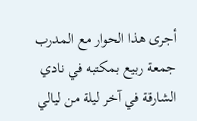أجرى هذا الحوار مع المدرب جمعة ربيع بمكتبه في نادي الشارقة في آخر ليلة من ليالي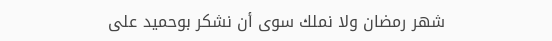شهر رمضان ولا نملك سوى أن نشكر بوحميد على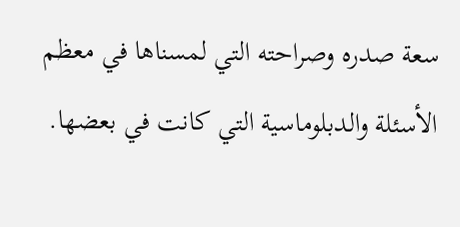سعة صدره وصراحته التي لمسناها في معظم الأسئلة والدبلوماسية التي كانت في بعضها.